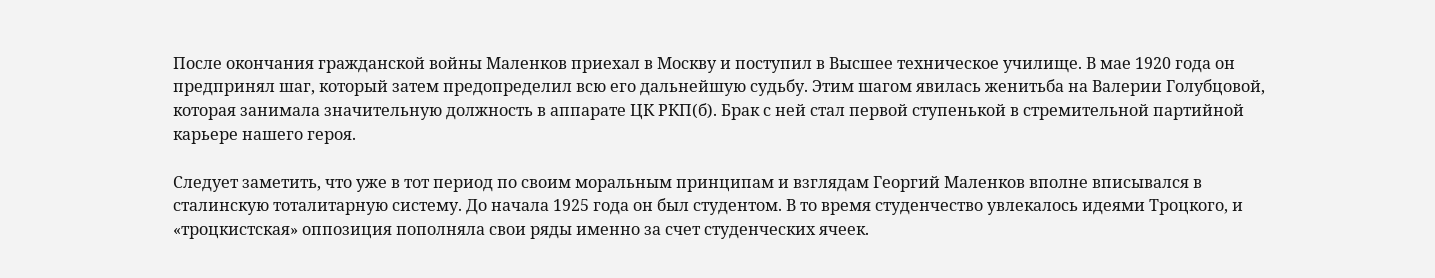После окончания гражданской войны Маленков приехал в Москву и поступил в Высшее техническое училище. В мае 1920 года он предпринял шаг, который затем предопределил всю его дальнейшую судьбу. Этим шагом явилась женитьба на Валерии Голубцовой, которая занимала значительную должность в аппарате ЦК РКП(б). Брак с ней стал первой ступенькой в стремительной партийной карьере нашего героя.

Следует заметить, что уже в тот период по своим моральным принципам и взглядам Георгий Маленков вполне вписывался в сталинскую тоталитарную систему. До начала 1925 года он был студентом. В то время студенчество увлекалось идеями Троцкого, и «троцкистская» оппозиция пополняла свои ряды именно за счет студенческих ячеек.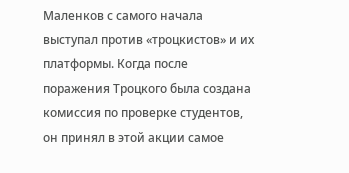Маленков с самого начала выступал против «троцкистов» и их платформы. Когда после поражения Троцкого была создана комиссия по проверке студентов, он принял в этой акции самое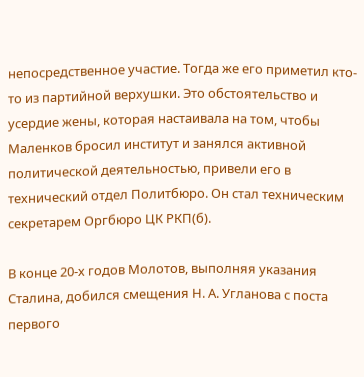непосредственное участие. Тогда же его приметил кто-то из партийной верхушки. Это обстоятельство и усердие жены, которая настаивала на том, чтобы Маленков бросил институт и занялся активной политической деятельностью, привели его в технический отдел Политбюро. Он стал техническим секретарем Оргбюро ЦК РКП(б).

В конце 20-х годов Молотов, выполняя указания Сталина, добился смещения Н. А. Угланова с поста первого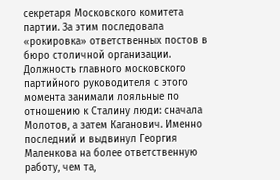секретаря Московского комитета партии. За этим последовала «рокировка» ответственных постов в бюро столичной организации. Должность главного московского партийного руководителя с этого момента занимали лояльные по отношению к Сталину люди: сначала Молотов, а затем Каганович. Именно последний и выдвинул Георгия Маленкова на более ответственную работу, чем та,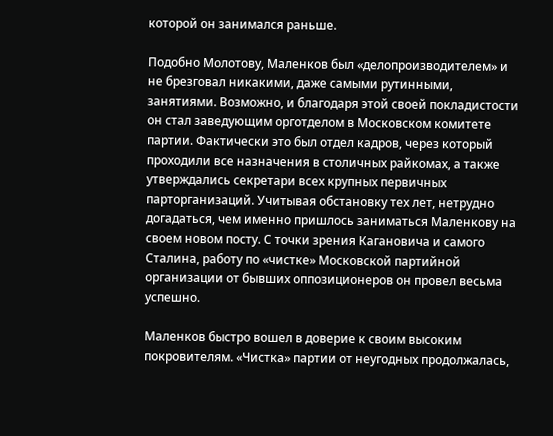которой он занимался раньше.

Подобно Молотову, Маленков был «делопроизводителем» и не брезговал никакими, даже самыми рутинными, занятиями. Возможно, и благодаря этой своей покладистости он стал заведующим орготделом в Московском комитете партии. Фактически это был отдел кадров, через который проходили все назначения в столичных райкомах, а также утверждались секретари всех крупных первичных парторганизаций. Учитывая обстановку тех лет, нетрудно догадаться, чем именно пришлось заниматься Маленкову на своем новом посту. С точки зрения Кагановича и самого Сталина, работу по «чистке» Московской партийной организации от бывших оппозиционеров он провел весьма успешно.

Маленков быстро вошел в доверие к своим высоким покровителям. «Чистка» партии от неугодных продолжалась,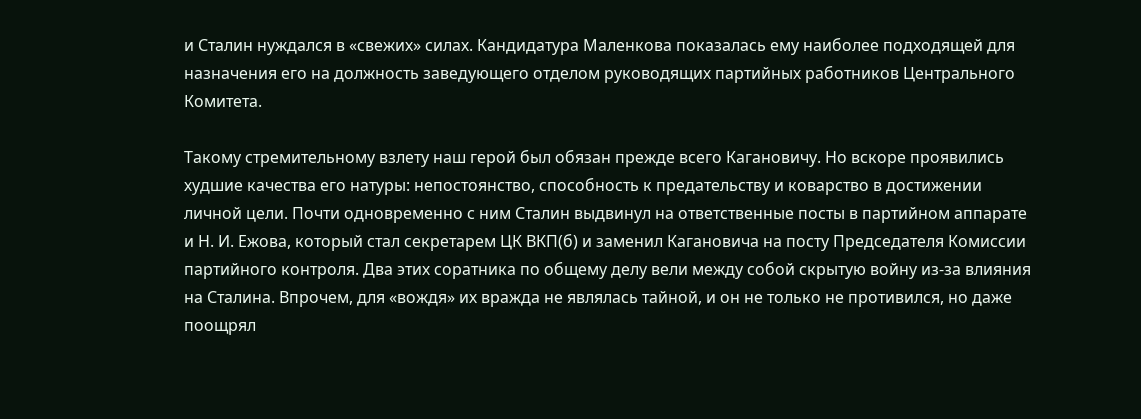и Сталин нуждался в «свежих» силах. Кандидатура Маленкова показалась ему наиболее подходящей для назначения его на должность заведующего отделом руководящих партийных работников Центрального Комитета.

Такому стремительному взлету наш герой был обязан прежде всего Кагановичу. Но вскоре проявились худшие качества его натуры: непостоянство, способность к предательству и коварство в достижении личной цели. Почти одновременно с ним Сталин выдвинул на ответственные посты в партийном аппарате и Н. И. Ежова, который стал секретарем ЦК ВКП(б) и заменил Кагановича на посту Председателя Комиссии партийного контроля. Два этих соратника по общему делу вели между собой скрытую войну из-за влияния на Сталина. Впрочем, для «вождя» их вражда не являлась тайной, и он не только не противился, но даже поощрял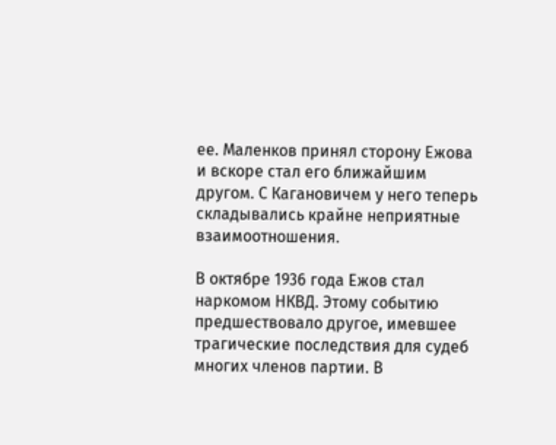ее. Маленков принял сторону Ежова и вскоре стал его ближайшим другом. С Кагановичем у него теперь складывались крайне неприятные взаимоотношения.

В октябре 1936 года Ежов стал наркомом НКВД. Этому событию предшествовало другое, имевшее трагические последствия для судеб многих членов партии. В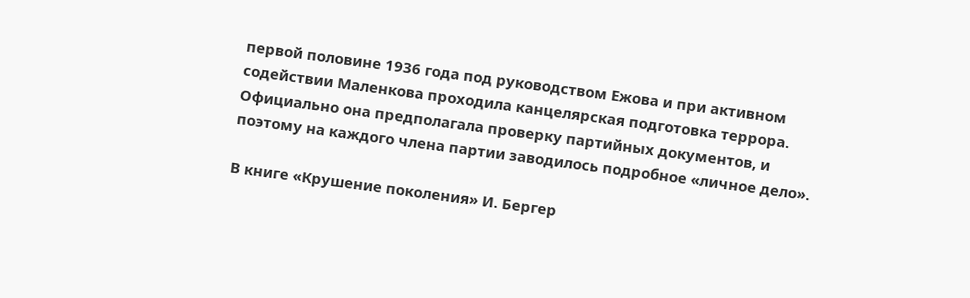первой половине 1936 года под руководством Ежова и при активном содействии Маленкова проходила канцелярская подготовка террора. Официально она предполагала проверку партийных документов, и поэтому на каждого члена партии заводилось подробное «личное дело».

В книге «Крушение поколения» И. Бергер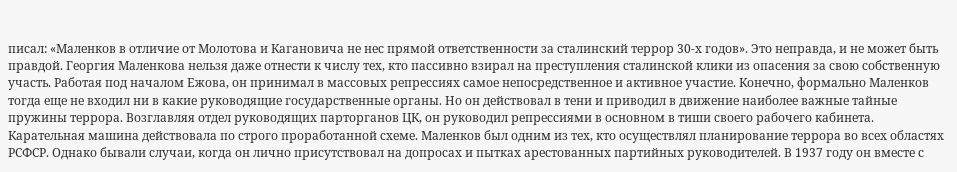писал: «Маленков в отличие от Молотова и Кагановича не нес прямой ответственности за сталинский террор 30-х годов». Это неправда, и не может быть правдой. Георгия Маленкова нельзя даже отнести к числу тех, кто пассивно взирал на преступления сталинской клики из опасения за свою собственную участь. Работая под началом Ежова, он принимал в массовых репрессиях самое непосредственное и активное участие. Конечно, формально Маленков тогда еще не входил ни в какие руководящие государственные органы. Но он действовал в тени и приводил в движение наиболее важные тайные пружины террора. Возглавляя отдел руководящих парторганов ЦК, он руководил репрессиями в основном в тиши своего рабочего кабинета. Карательная машина действовала по строго проработанной схеме. Маленков был одним из тех, кто осуществлял планирование террора во всех областях РСФСР. Однако бывали случаи, когда он лично присутствовал на допросах и пытках арестованных партийных руководителей. В 1937 году он вместе с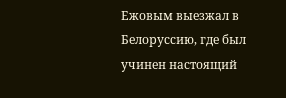Ежовым выезжал в Белоруссию, где был учинен настоящий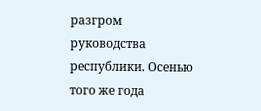разгром руководства республики. Осенью того же года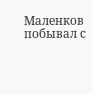Маленков побывал с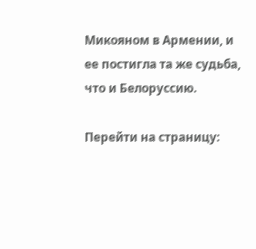Микояном в Армении, и ее постигла та же судьба, что и Белоруссию.

Перейти на страницу: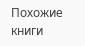Похожие книги